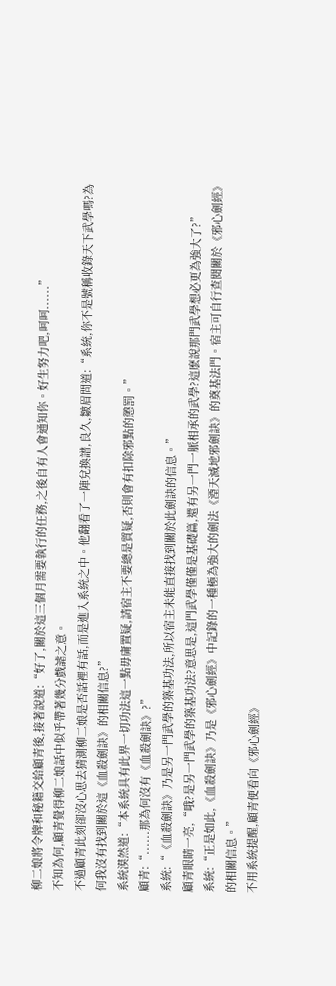柳二娘將令牌和秘籍交給顧青後,接著說道:“好了,關於這三個月需要執行的任務,之後自有人會通知你。好生努力吧,呵呵......”
不知為何,顧青覺得柳二娘話中似乎帶著幾分戲謔之意。
不過顧青此刻卻沒心思去猜測柳二娘是否話裡有話,而是進入系統之中。他翻看了一陣兌換譜,良久,皺眉問道:“系統,你不是號稱收錄天下武學嗎?為何我沒有找到關於這《血殺劍訣》的相關信息?”
系統漠然道:“本系統具有此界一切功法這一點毋庸置疑,請宿主不要總是質疑,否則會有扣除邪點的懲罰。”
顧青:“......那為何沒有《血殺劍訣》?”
系統:“《血殺劍訣》乃是另一門武學的築基功法,所以宿主未能直接找到關於此劍訣的信息。”
顧青眼睛一亮,“哦?是另一門武學的築基功法?意思是,這門武學僅僅是基礎篇,還有另一門一脈相承的武學?這麽說那門武學想必更為強大了?”
系統:“正是如此,《血殺劍訣》乃是《邪心劍經》中記錄的一種極為強大的劍法《湮天滅地邪劍訣》的奠基法門。宿主可自行查閱關於《邪心劍經》的相關信息。”
不用系統提醒,顧青便看向《邪心劍經》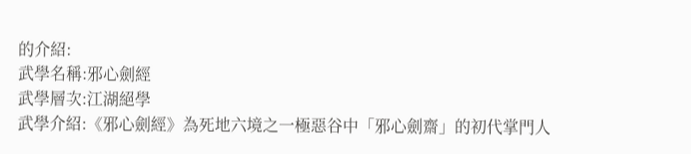的介紹:
武學名稱:邪心劍經
武學層次:江湖絕學
武學介紹:《邪心劍經》為死地六境之一極惡谷中「邪心劍齋」的初代掌門人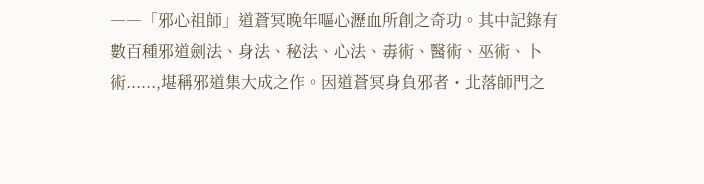――「邪心祖師」道蒼冥晚年嘔心瀝血所創之奇功。其中記錄有數百種邪道劍法、身法、秘法、心法、毒術、醫術、巫術、卜術......,堪稱邪道集大成之作。因道蒼冥身負邪者・北落師門之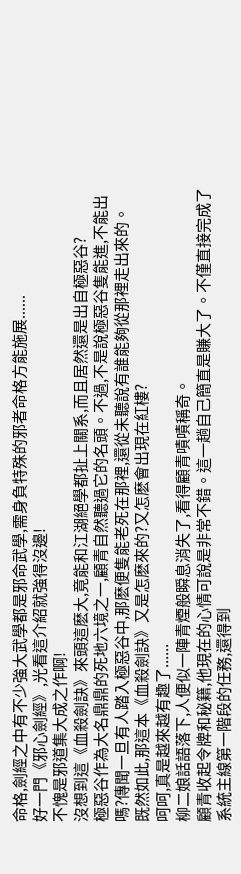命格,劍經之中有不少強大武學都是邪命武學,需身負特殊的邪者命格方能施展......
好一門《邪心劍經》,光看這介紹就強得沒邊!
不愧是邪道集大成之作啊!
沒想到這《血殺劍訣》來頭這麽大,竟能和江湖絕學都扯上關系,而且居然還是出自極惡谷?
極惡谷作為大名鼎鼎的死地六境之一,顧青自然聽過它的名頭。不過,不是說極惡谷隻能進,不能出嗎?傳聞一旦有人踏入極惡谷中,那麽便隻能老死在那裡,還從未聽說有誰能夠從那裡走出來的。
既然如此,那這本《血殺劍訣》又是怎麽來的?又怎麽會出現在紅樓?
呵呵,真是越來越有趣了......
柳二娘話語落下,人便似一陣青煙般瞬息消失了,看得顧青嘖嘖稱奇。
顧青收起令牌和秘籍,他現在的心情可說是非常不錯。這一趟自己簡直是賺大了。不僅直接完成了系統主線第一階段的任務,還得到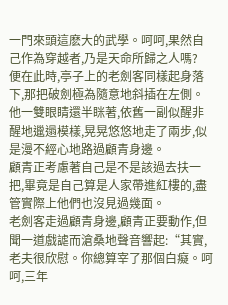一門來頭這麽大的武學。呵呵,果然自己作為穿越者,乃是天命所歸之人嗎?
便在此時,亭子上的老劍客同樣起身落下,那把破劍極為隨意地斜插在左側。他一雙眼睛還半眯著,依舊一副似醒非醒地邋遢模樣,晃晃悠悠地走了兩步,似是漫不經心地路過顧青身邊。
顧青正考慮著自己是不是該過去扶一把,畢竟是自己算是人家帶進紅樓的,盡管實際上他們也沒見過幾面。
老劍客走過顧青身邊,顧青正要動作,但聞一道戲謔而滄桑地聲音響起:“其實,老夫很欣慰。你總算宰了那個白癡。呵呵,三年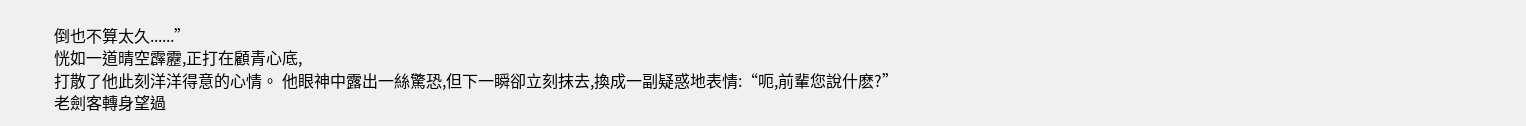倒也不算太久......”
恍如一道晴空霹靂,正打在顧青心底,
打散了他此刻洋洋得意的心情。 他眼神中露出一絲驚恐,但下一瞬卻立刻抹去,換成一副疑惑地表情:“呃,前輩您說什麽?”
老劍客轉身望過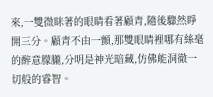來,一雙微眯著的眼睛看著顧青,隨後驟然睜開三分。顧青不由一顫,那雙眼睛裡哪有絲毫的醉意朦朧,分明是神光暗藏,仿佛能洞徹一切般的睿智。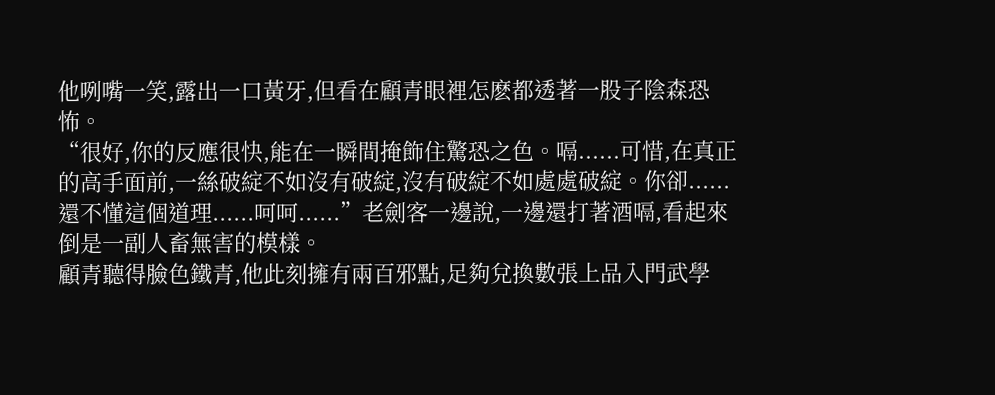他咧嘴一笑,露出一口黃牙,但看在顧青眼裡怎麽都透著一股子陰森恐怖。
“很好,你的反應很快,能在一瞬間掩飾住驚恐之色。嗝......可惜,在真正的高手面前,一絲破綻不如沒有破綻,沒有破綻不如處處破綻。你卻......還不懂這個道理......呵呵......”老劍客一邊說,一邊還打著酒嗝,看起來倒是一副人畜無害的模樣。
顧青聽得臉色鐵青,他此刻擁有兩百邪點,足夠兌換數張上品入門武學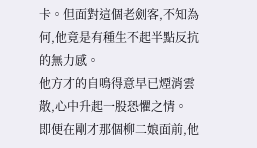卡。但面對這個老劍客,不知為何,他竟是有種生不起半點反抗的無力感。
他方才的自鳴得意早已煙消雲散,心中升起一股恐懼之情。
即便在剛才那個柳二娘面前,他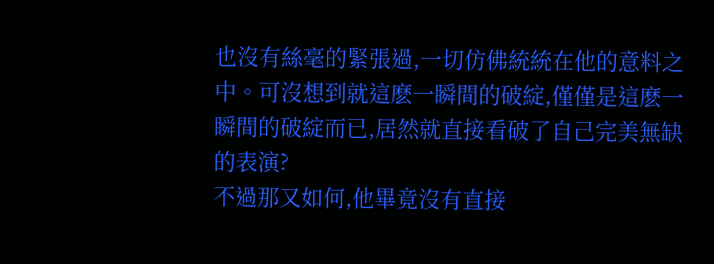也沒有絲毫的緊張過,一切仿佛統統在他的意料之中。可沒想到就這麽一瞬間的破綻,僅僅是這麽一瞬間的破綻而已,居然就直接看破了自己完美無缺的表演?
不過那又如何,他畢竟沒有直接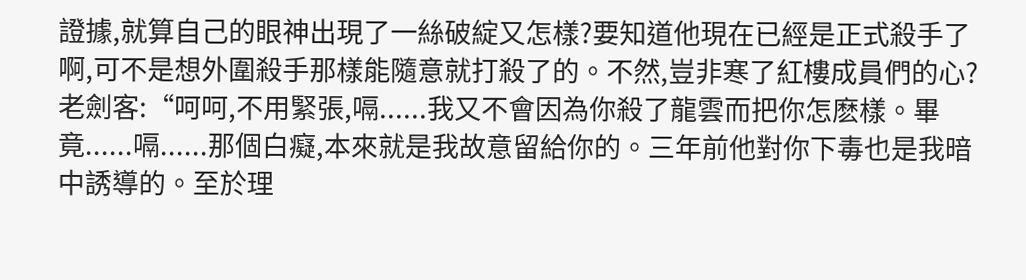證據,就算自己的眼神出現了一絲破綻又怎樣?要知道他現在已經是正式殺手了啊,可不是想外圍殺手那樣能隨意就打殺了的。不然,豈非寒了紅樓成員們的心?
老劍客:“呵呵,不用緊張,嗝......我又不會因為你殺了龍雲而把你怎麽樣。畢竟......嗝......那個白癡,本來就是我故意留給你的。三年前他對你下毒也是我暗中誘導的。至於理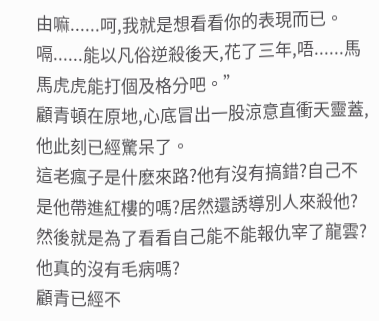由嘛......呵,我就是想看看你的表現而已。嗝......能以凡俗逆殺後天,花了三年,唔......馬馬虎虎能打個及格分吧。”
顧青頓在原地,心底冒出一股涼意直衝天靈蓋,他此刻已經驚呆了。
這老瘋子是什麽來路?他有沒有搞錯?自己不是他帶進紅樓的嗎?居然還誘導別人來殺他?然後就是為了看看自己能不能報仇宰了龍雲?
他真的沒有毛病嗎?
顧青已經不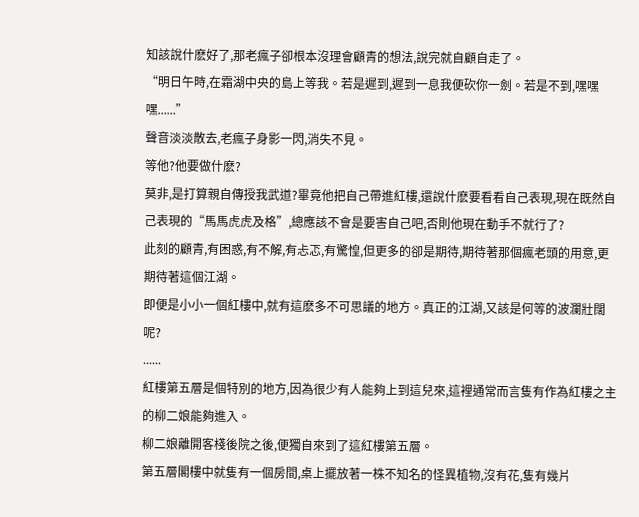知該說什麽好了,那老瘋子卻根本沒理會顧青的想法,說完就自顧自走了。
“明日午時,在霜湖中央的島上等我。若是遲到,遲到一息我便砍你一劍。若是不到,嘿嘿嘿......”
聲音淡淡散去,老瘋子身影一閃,消失不見。
等他?他要做什麽?
莫非,是打算親自傳授我武道?畢竟他把自己帶進紅樓,還說什麽要看看自己表現,現在既然自己表現的“馬馬虎虎及格”,總應該不會是要害自己吧,否則他現在動手不就行了?
此刻的顧青,有困惑,有不解,有忐忑,有驚惶,但更多的卻是期待,期待著那個瘋老頭的用意,更期待著這個江湖。
即便是小小一個紅樓中,就有這麽多不可思議的地方。真正的江湖,又該是何等的波瀾壯闊呢?
......
紅樓第五層是個特別的地方,因為很少有人能夠上到這兒來,這裡通常而言隻有作為紅樓之主的柳二娘能夠進入。
柳二娘離開客棧後院之後,便獨自來到了這紅樓第五層。
第五層閣樓中就隻有一個房間,桌上擺放著一株不知名的怪異植物,沒有花,隻有幾片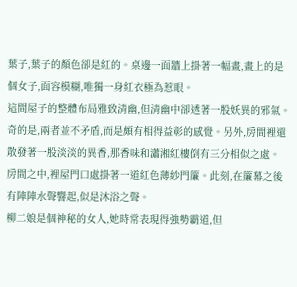葉子,葉子的顏色卻是紅的。桌邊一面牆上掛著一幅畫,畫上的是個女子,面容模糊,唯獨一身紅衣極為惹眼。
這間屋子的整體布局雅致清幽,但清幽中卻透著一股妖異的邪氣。奇的是,兩者並不矛盾,而是頗有相得益彰的感覺。另外,房間裡還散發著一股淡淡的異香,那香味和瀟湘紅樓倒有三分相似之處。
房間之中,裡屋門口處掛著一道紅色薄紗門簾。此刻,在簾幕之後有陣陣水聲響起,似是沐浴之聲。
柳二娘是個神秘的女人,她時常表現得強勢霸道,但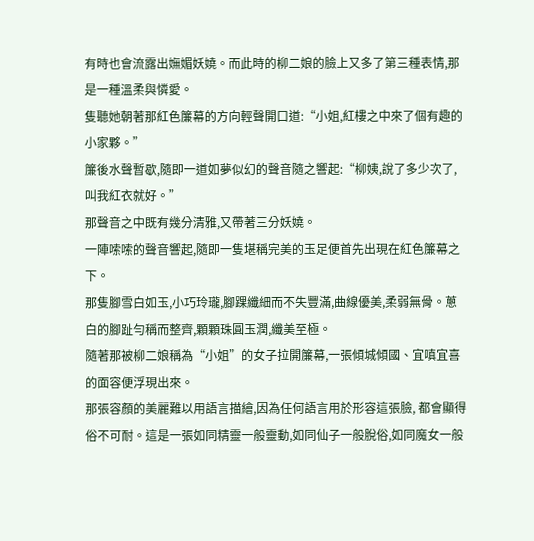有時也會流露出嫵媚妖嬈。而此時的柳二娘的臉上又多了第三種表情,那是一種溫柔與憐愛。
隻聽她朝著那紅色簾幕的方向輕聲開口道:“小姐,紅樓之中來了個有趣的小家夥。”
簾後水聲暫歇,隨即一道如夢似幻的聲音隨之響起:“柳姨,說了多少次了,叫我紅衣就好。”
那聲音之中既有幾分清雅,又帶著三分妖嬈。
一陣嗦嗦的聲音響起,隨即一隻堪稱完美的玉足便首先出現在紅色簾幕之下。
那隻腳雪白如玉,小巧玲瓏,腳踝纖細而不失豐滿,曲線優美,柔弱無骨。蔥白的腳趾勻稱而整齊,顆顆珠圓玉潤,纖美至極。
隨著那被柳二娘稱為“小姐”的女子拉開簾幕,一張傾城傾國、宜嗔宜喜的面容便浮現出來。
那張容顏的美麗難以用語言描繪,因為任何語言用於形容這張臉, 都會顯得俗不可耐。這是一張如同精靈一般靈動,如同仙子一般脫俗,如同魔女一般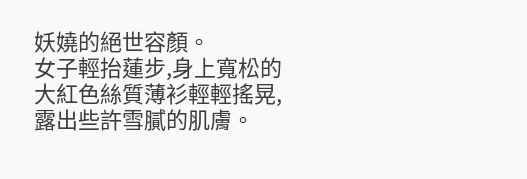妖嬈的絕世容顏。
女子輕抬蓮步,身上寬松的大紅色絲質薄衫輕輕搖晃,露出些許雪膩的肌膚。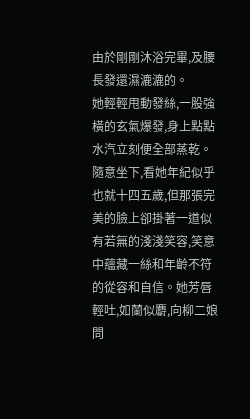由於剛剛沐浴完畢,及腰長發還濕漉漉的。
她輕輕甩動發絲,一股強橫的玄氣爆發,身上點點水汽立刻便全部蒸乾。
隨意坐下,看她年紀似乎也就十四五歲,但那張完美的臉上卻掛著一道似有若無的淺淺笑容,笑意中蘊藏一絲和年齡不符的從容和自信。她芳唇輕吐,如蘭似麝,向柳二娘問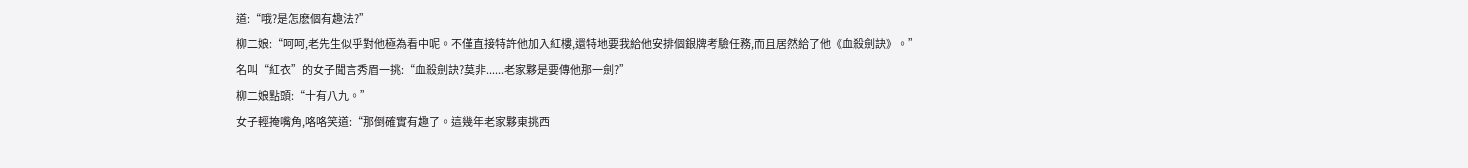道:“哦?是怎麽個有趣法?”
柳二娘:“呵呵,老先生似乎對他極為看中呢。不僅直接特許他加入紅樓,還特地要我給他安排個銀牌考驗任務,而且居然給了他《血殺劍訣》。”
名叫“紅衣”的女子聞言秀眉一挑:“血殺劍訣?莫非......老家夥是要傳他那一劍?”
柳二娘點頭:“十有八九。”
女子輕掩嘴角,咯咯笑道:“那倒確實有趣了。這幾年老家夥東挑西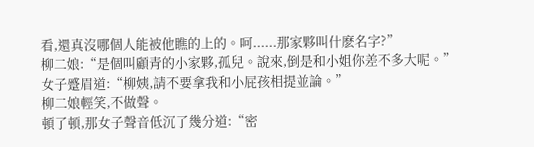看,還真沒哪個人能被他瞧的上的。呵......那家夥叫什麽名字?”
柳二娘:“是個叫顧青的小家夥,孤兒。說來,倒是和小姐你差不多大呢。”
女子蹙眉道:“柳姨,請不要拿我和小屁孩相提並論。”
柳二娘輕笑,不做聲。
頓了頓,那女子聲音低沉了幾分道:“密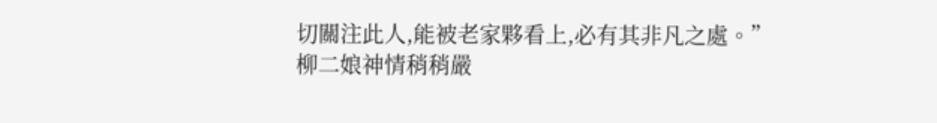切關注此人,能被老家夥看上,必有其非凡之處。”
柳二娘神情稍稍嚴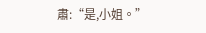肅:“是,小姐。”